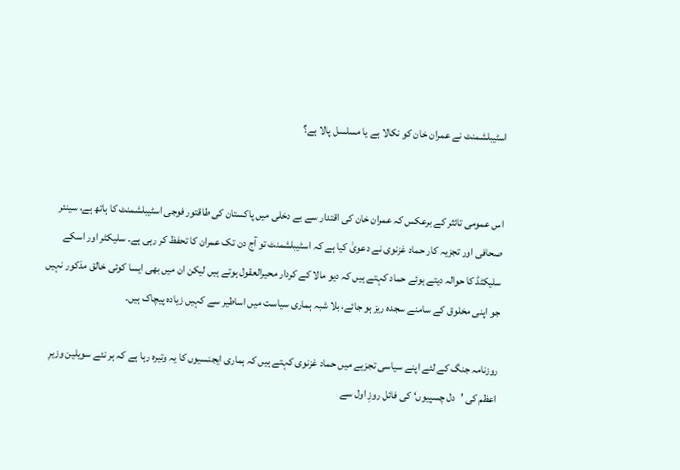اسٹیبلشمنٹ نے عمران خان کو نکالا ہے یا مسلسل پالا ہے؟


اس عمومی تائثر کے برعکس کہ عمران خان کی اقتدار سے بے دخلی میں پاکستان کی طاقتور فوجی اسٹیبلشمنٹ کا ہاتھ ہے، سینئر صحافی اور تجزیہ کار حماد غزنوی نے دعویٰ کیا ہے کہ اسٹیبلشمنٹ تو آج دن تک عمران کا تحفظ کر رہی ہے۔ سلیکٹر اور اسکے سلیکٹڈ کا حوالہ دیتے ہوئے حماد کہتے ہیں کہ دیو مالا کے کردار محیرالعقول ہوتے ہیں لیکن ان میں بھی ایسا کوئی خالق مذکور نہیں جو اپنی مخلوق کے سامنے سجدہ ریز ہو جائے، بلا شبہ ہماری سیاست میں اساطیر سے کہیں زیادہ پیچاک ہیں۔

روزنامہ جنگ کے لئے اپنے سیاسی تجزیے میں حماد غزنوی کہتے ہیں کہ ہماری ایجنسیوں کا یہ وتیرہ رہا ہے کہ ہر نئے سویلین وزیرِ اعظم کی ’دل چسپیوں‘ کی فائل روزِ اول سے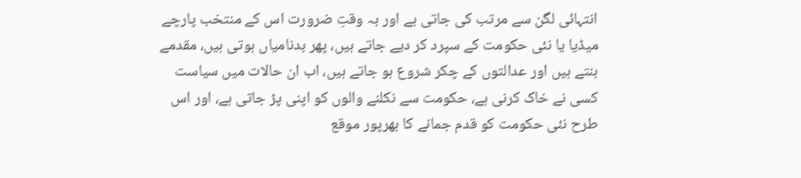انتہائی لگن سے مرتب کی جاتی ہے اور بہ وقتِ ضرورت اس کے منتخب پارچے میڈیا یا نئی حکومت کے سپرد کر دیے جاتے ہیں، پھر بدنامیاں ہوتی ہیں، مقدمے بنتے ہیں اور عدالتوں کے چکر شروع ہو جاتے ہیں، اب ان حالات میں سیاست کسی نے خاک کرنی ہے، حکومت سے نکلنے والوں کو اپنی پڑ جاتی ہے، اور اس طرح نئی حکومت کو قدم جمانے کا بھرپور موقع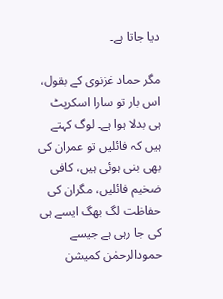دیا جاتا ہے۔

مگر حماد غزنوی کے بقول، اس بار تو سارا اسکرپٹ ہی بدلا ہوا ہے۔ لوگ کہتے ہیں کہ فائلیں تو عمران کی بھی بنی ہوئی ہیں، کافی ضخیم فائلیں، مگران کی حفاظت لگ بھگ ایسے ہی کی جا رہی ہے جیسے حمودالرحمٰن کمیشن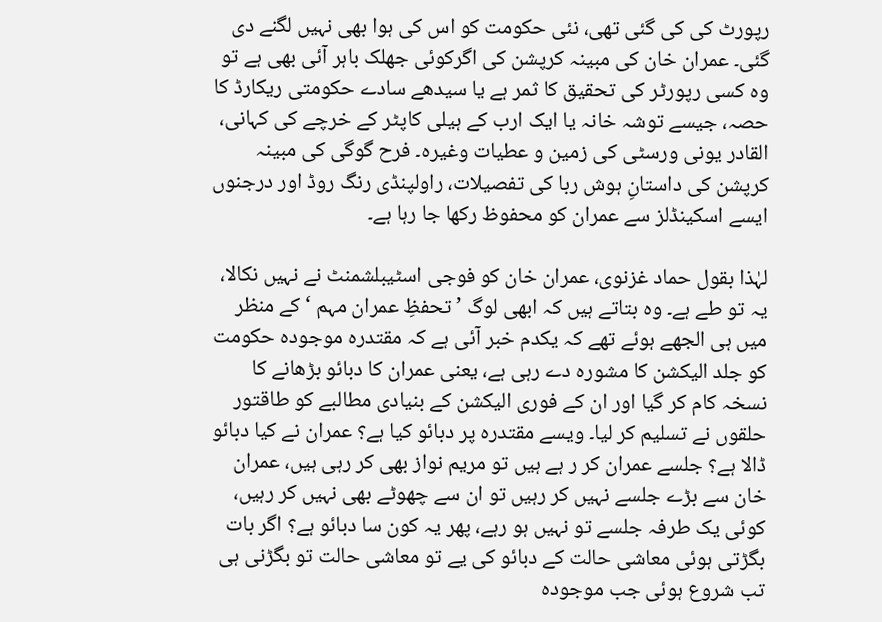رپورٹ کی کی گئی تھی، نئی حکومت کو اس کی ہوا بھی نہیں لگنے دی گئی۔ عمران خان کی مبینہ کرپشن کی اگرکوئی جھلک باہر آئی بھی ہے تو وہ کسی رپورٹر کی تحقیق کا ثمر ہے یا سیدھے سادے حکومتی ریکارڈ کا حصہ، جیسے توشہ خانہ یا ایک ارب کے ہیلی کاپٹر کے خرچے کی کہانی، القادر یونی ورسٹی کی زمین و عطیات وغیرہ۔ فرح گوگی کی مبینہ کرپشن کی داستانِ ہوش ربا کی تفصیلات، راولپنڈی رنگ روڈ اور درجنوں ایسے اسکینڈلز سے عمران کو محفوظ رکھا جا رہا ہے۔

لہٰذا بقول حماد غزنوی، عمران خان کو فوجی اسٹیبلشمنٹ نے نہیں نکالا، یہ تو طے ہے۔ وہ بتاتے ہیں کہ ابھی لوگ ’تحفظِ عمران مہم ‘ کے منظر میں ہی الجھے ہوئے تھے کہ یکدم خبر آئی ہے کہ مقتدرہ موجودہ حکومت کو جلد الیکشن کا مشورہ دے رہی ہے، یعنی عمران کا دبائو بڑھانے کا نسخہ کام کر گیا اور ان کے فوری الیکشن کے بنیادی مطالبے کو طاقتور حلقوں نے تسلیم کر لیا۔ ویسے مقتدرہ پر دبائو کیا ہے؟ عمران نے کیا دبائو ڈالا ہے؟ جلسے عمران کر ر ہے ہیں تو مریم نواز بھی کر رہی ہیں، عمران خان سے بڑے جلسے نہیں کر رہیں تو ان سے چھوٹے بھی نہیں کر رہیں، کوئی یک طرفہ جلسے تو نہیں ہو رہے، پھر یہ کون سا دبائو ہے؟ اگر بات بگڑتی ہوئی معاشی حالت کے دبائو کی یے تو معاشی حالت تو بگڑنی ہی تب شروع ہوئی جب موجودہ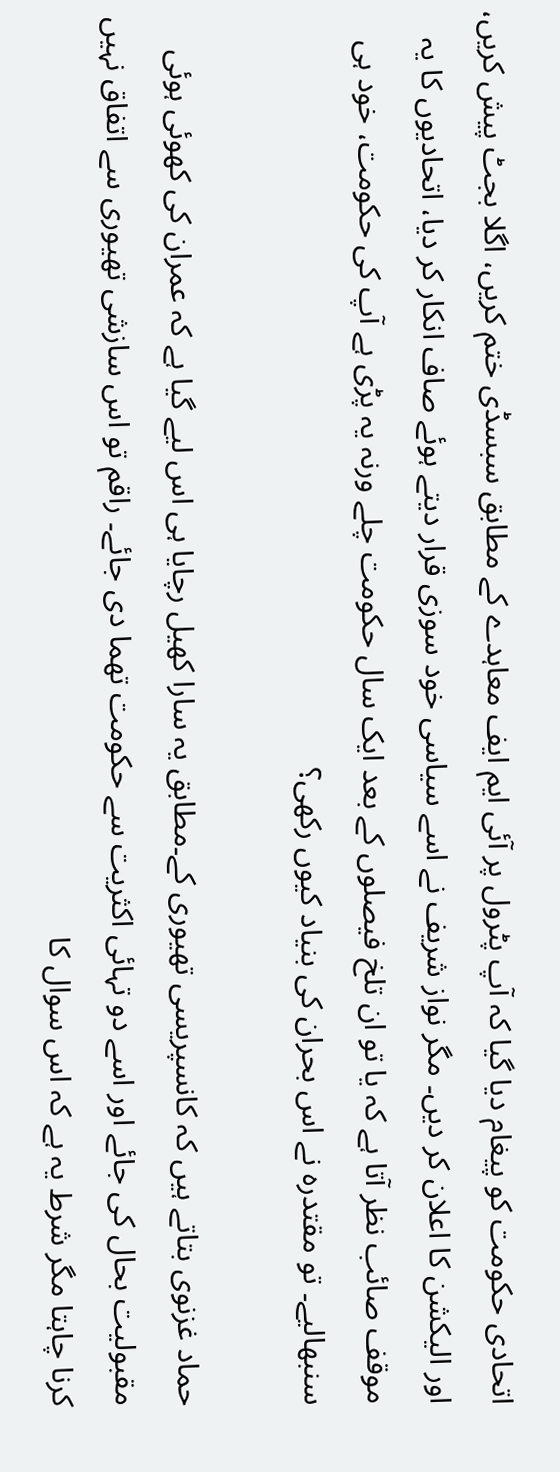اتحادی حکومت کو پیغام دیا گیا کہ آپ پٹرول پر آئی ایم ایف معاہدے کے مطابق سبسڈی ختم کریں، اگلا بجٹ پیش کریں، اور الیکشن کا اعلان کر دیں۔ مگر نواز شریف نے اسے سیاسی خود سوزی قرار دیتے ہوئے صاف انکار کر دیا، اتحادیوں کا یہ موقف صائب نظر آتا ہے کہ یا تو ان تلخ فیصلوں کے بعد ایک سال حکومت چلے ورنہ یہ پڑی ہے آپ کی حکومت، خود ہی سنبھالیے۔ تو مقتدرہ نے اس بحران کی بنیاد کیوں رکھی؟

حماد غزنوی بتاتے ہیں کہ کانسپریسی تھیوری کے۔مطابق یہ سارا کھیل رچایا ہی اس لیے گیا ہے کہ عمران کی کھوئی ہوئی مقبولیت بحال کی جائے اور اسے دو تہائی اکثریت سے حکومت تھما دی جائے۔ راقم تو اس سازشی تھیوری سے اتفاق نہیں کرنا چاہتا مگر شرط یہ ہے کہ اس سوال کا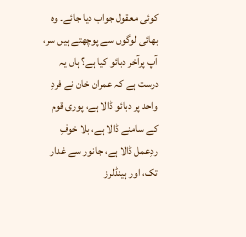کوئی معقول جواب دیا جائے۔ وہ بھائی لوگوں سے پوچھتے ہیں سر، آپ پرآخر دبائو کیا ہے؟ ہاں یہ درست ہے کہ عمران خان نے فردِ واحد پر دبائو ڈالا ہے، پوری قوم کے سامنے ڈالا ہے، بلا خوفِ ردِعمل ڈالا ہے، جانور سے غدار تک، اور ہینڈلرز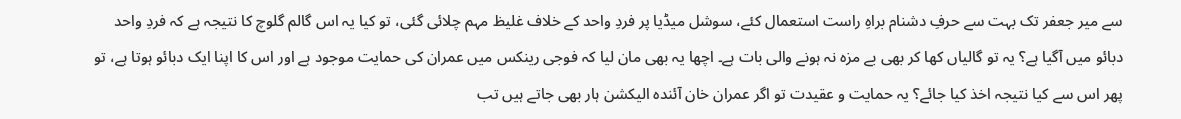سے میر جعفر تک بہت سے حرفِ دشنام براہِ راست استعمال کئے، سوشل میڈیا پر فردِ واحد کے خلاف غلیظ مہم چلائی گئی، تو کیا یہ اس گالم گلوچ کا نتیجہ ہے کہ فردِ واحد دبائو میں آگیا ہے؟ یہ تو گالیاں کھا کر بھی بے مزہ نہ ہونے والی بات ہے۔ اچھا یہ بھی مان لیا کہ فوجی رینکس میں عمران کی حمایت موجود ہے اور اس کا اپنا ایک دبائو ہوتا ہے، تو پھر اس سے کیا نتیجہ اخذ کیا جائے؟ یہ حمایت و عقیدت تو اگر عمران خان آئندہ الیکشن ہار بھی جاتے ہیں تب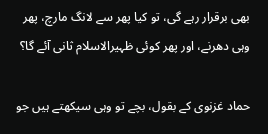بھی برقرار رہے گی، تو کیا پھر سے لانگ مارچ، پھر وہی دھرنے، اور پھر کوئی ظہیرالاسلام ثانی آئے گا؟

حماد غزنوی کے بقول، بچے تو وہی سیکھتے ہیں جو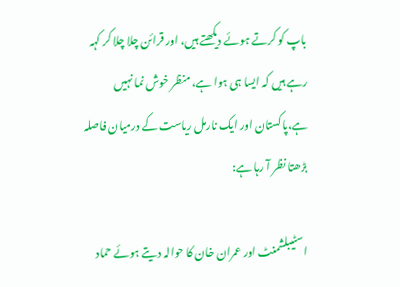باپ کو کرتے ہوئے دیکھتے ہیں، اور قرائن چلا چلا کر کہہ رہے ہیں کہ ایسا ہی ہوا ہے، منظر خوش نما نہیں ہے،پاکستان اور ایک نارمل ریاست کے درمیان فاصلہ بڑھتا نظر آ رہا ہے:

اسٹیبلشمنٹ اور عمران خان کا حوالہ دیتے ہوئے حماد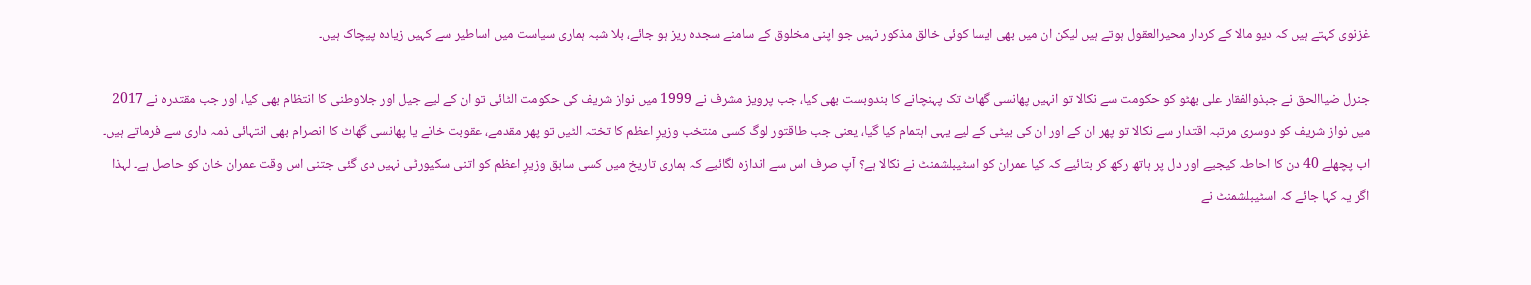غزنوی کہتے ہیں کہ دیو مالا کے کردار محیرالعقول ہوتے ہیں لیکن ان میں بھی ایسا کوئی خالق مذکور نہیں جو اپنی مخلوق کے سامنے سجدہ ریز ہو جائے، بلا شبہ ہماری سیاست میں اساطیر سے کہیں زیادہ پیچاک ہیں۔

جنرل ضیاالحق نے جبذوالفقار علی بھٹو کو حکومت سے نکالا تو انہیں پھانسی گھاٹ تک پہنچانے کا بندوبست بھی کیا، جب پرویز مشرف نے 1999 میں نواز شریف کی حکومت الٹائی تو ان کے لیے جیل اور جلاوطنی کا انتظام بھی کیا، اور جب مقتدرہ نے 2017 میں نواز شریف کو دوسری مرتبہ اقتدار سے نکالا تو پھر ان کے اور ان کی بیٹی کے لیے یہی اہتمام کیا گیا، یعنی جب طاقتور لوگ کسی منتخب وزیرِ اعظم کا تختہ الٹیں تو پھر مقدمے، عقوبت خانے یا پھانسی گھاٹ کا انصرام بھی انتہائی ذمہ داری سے فرماتے ہیں۔ اب پچھلے 40 دن کا احاطہ کیجیے اور دل پر ہاتھ رکھ کر بتائیے کہ کیا عمران کو اسٹیبلشمنٹ نے نکالا ہے؟ آپ صرف اس سے اندازہ لگائیے کہ ہماری تاریخ میں کسی سابق وزیرِ اعظم کو اتنی سکیورٹی نہیں دی گئی جتنی اس وقت عمران خان کو حاصل ہے۔ لہذا اگر یہ کہا جائے کہ اسٹیبلشمنٹ نے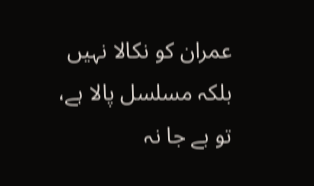عمران کو نکالا نہیں بلکہ مسلسل پالا ہے، تو بے جا نہ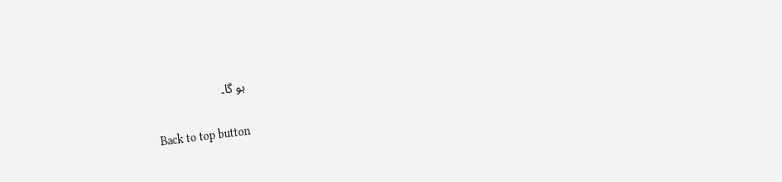ہو گا۔

Back to top button